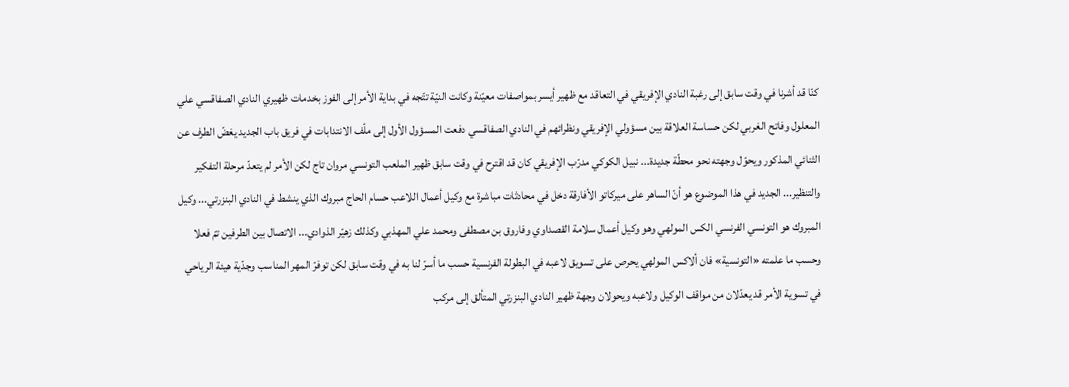كنّا قد أشرنا في وقت سابق إلى رغبة النادي الإفريقي في التعاقد مع ظهير أيسر بمواصفات معيّنة وكانت النيّة تتّجه في بداية الأمر إلى الفوز بخدمات ظهيري النادي الصفاقسي علي المعلول وفاتح الغربي لكن حساسة العلاقة بين مسؤولي الإفريقي ونظرائهم في النادي الصفاقسي دفعت المسؤول الأول إلى ملّف الانتدابات في فريق باب الجديد يغضّ الطرف عن الثنائي المذكور ويحوّل وجهته نحو محطّة جديدة... نبيل الكوكي مدرّب الإفريقي كان قد اقترح في وقت سابق ظهير الملعب التونسي مروان تاج لكن الأمر لم يتعدّ مرحلة التفكير والتنظير... الجديد في هذا الموضوع هو أنّ الساهر على ميركاتو الأفارقة دخل في محادثات مباشرة مع وكيل أعمال اللاعب حسام الحاج مبروك الذي ينشط في النادي البنزرتي... وكيل المبروك هو التونسي الفرنسي الكس المولهي وهو وكيل أعمال سلامة القصداوي وفاروق بن مصطفى ومحمد علي المهذبي وكذلك زهيّر الذوادي... الاتصال بين الطرفين تمّ فعلا وحسب ما علمته «التونسية» فان ألاكس المولهي يحرص على تسويق لاعبه في البطولة الفرنسية حسب ما أسرّ لنا به في وقت سابق لكن توفرّ المهر المناسب وجدّية هيئة الرياحي في تسوية الأمر قد يعدّلان من مواقف الوكيل ولاعبه ويحولان وجهة ظهير النادي البنزرتي المتألق إلى مركب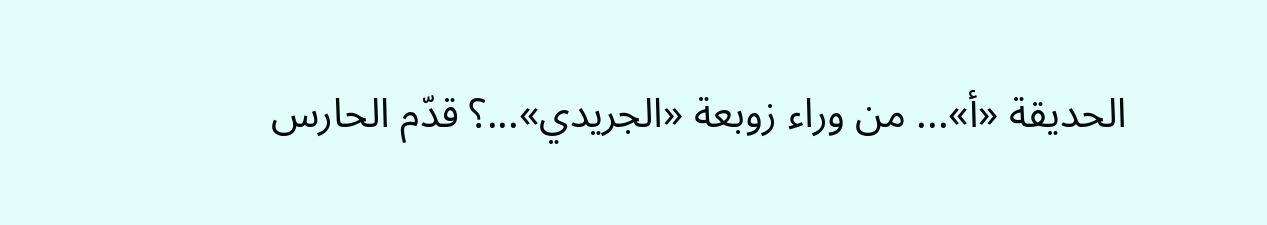الحديقة «أ»... من وراء زوبعة «الجريدي»...؟ قدّم الحارس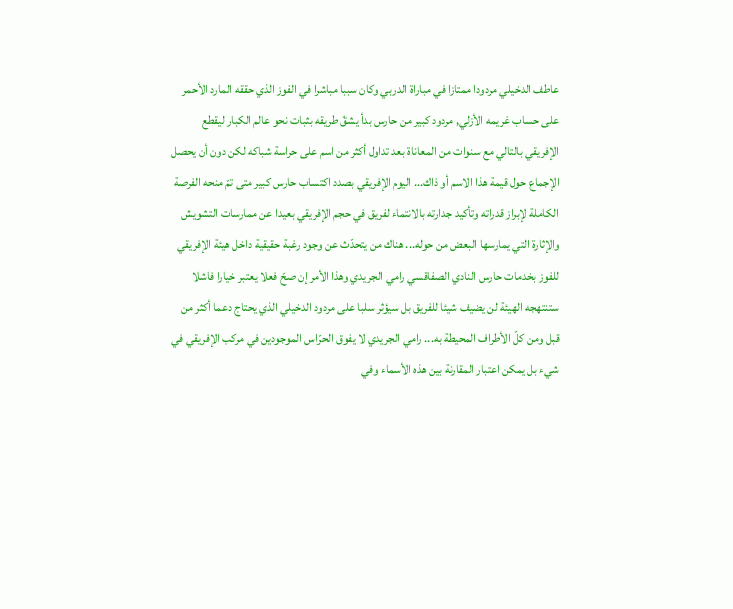عاطف الدخيلي مردودا ممتازا في مباراة الدربي وكان سببا مباشرا في الفوز الذي حققه المارد الأحمر على حساب غريمه الأزلي, مردود كبير من حارس بدأ يشقّ طريقه بثبات نحو عالم الكبار ليقطع الإفريقي بالتالي مع سنوات من المعاناة بعد تداول أكثر من اسم على حراسة شباكه لكن دون أن يحصل الإجماع حول قيمة هذا الاسم أو ذاك... اليوم الإفريقي بصدد اكتساب حارس كبير متى تمّ منحه الفرصة الكاملة لإبراز قدراته وتأكيد جدارته بالانتماء لفريق في حجم الإفريقي بعيدا عن ممارسات التشويش والإثارة التي يمارسها البعض من حوله... هناك من يتحدّث عن وجود رغبة حقيقية داخل هيئة الإفريقي للفوز بخدمات حارس النادي الصفاقسي رامي الجريدي وهذا الأمر إن صحّ فعلا يعتبر خيارا فاشلا ستنتهجه الهيئة لن يضيف شيئا للفريق بل سيؤثر سلبا على مردود الدخيلي الذي يحتاج دعما أكثر من قبل ومن كلّ الأطراف المحيطة به... رامي الجريدي لا يفوق الحرّاس الموجودين في مركب الإفريقي في شيء بل يمكن اعتبار المقارنة بين هذه الأسماء وفي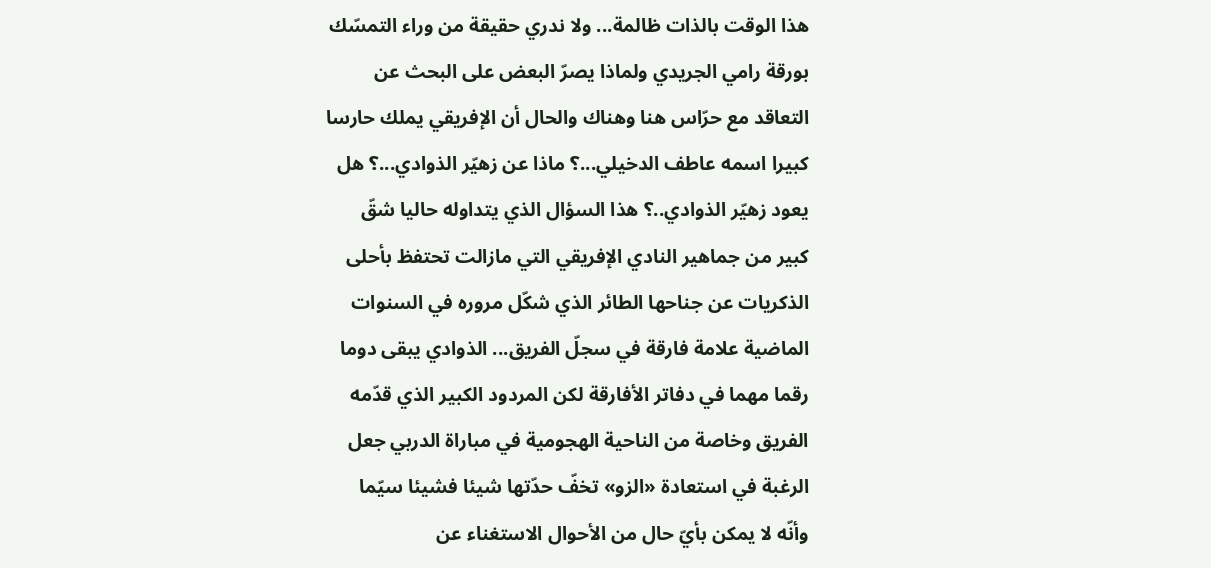هذا الوقت بالذات ظالمة... ولا ندري حقيقة من وراء التمسّك بورقة رامي الجريدي ولماذا يصرّ البعض على البحث عن التعاقد مع حرّاس هنا وهناك والحال أن الإفريقي يملك حارسا كبيرا اسمه عاطف الدخيلي...؟ ماذا عن زهيّر الذوادي...؟ هل يعود زهيّر الذوادي..؟ هذا السؤال الذي يتداوله حاليا شقّ كبير من جماهير النادي الإفريقي التي مازالت تحتفظ بأحلى الذكريات عن جناحها الطائر الذي شكّل مروره في السنوات الماضية علامة فارقة في سجلّ الفريق... الذوادي يبقى دوما رقما مهما في دفاتر الأفارقة لكن المردود الكبير الذي قدّمه الفريق وخاصة من الناحية الهجومية في مباراة الدربي جعل الرغبة في استعادة «الزو» تخفّ حدّتها شيئا فشيئا سيّما وأنّه لا يمكن بأيّ حال من الأحوال الاستغناء عن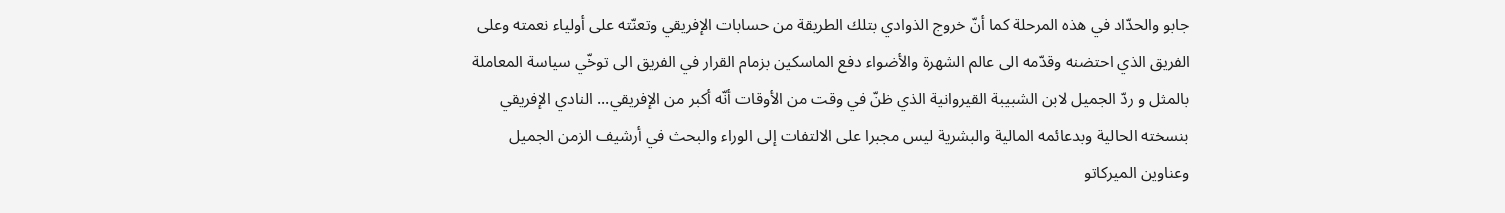جابو والحدّاد في هذه المرحلة كما أنّ خروج الذوادي بتلك الطريقة من حسابات الإفريقي وتعنّته على أولياء نعمته وعلى الفريق الذي احتضنه وقدّمه الى عالم الشهرة والأضواء دفع الماسكين بزمام القرار في الفريق الى توخّي سياسة المعاملة بالمثل و ردّ الجميل لابن الشبيبة القيروانية الذي ظنّ في وقت من الأوقات أنّه أكبر من الإفريقي... النادي الإفريقي بنسخته الحالية وبدعائمه المالية والبشرية ليس مجبرا على الالتفات إلى الوراء والبحث في أرشيف الزمن الجميل وعناوين الميركاتو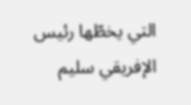التي يخطّها رئيس الإفريقي سليم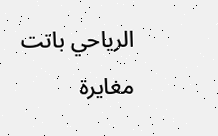الرياحي باتت مغايرة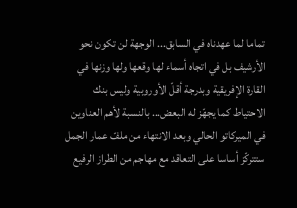تماما لما عهدناه في السابق... الوجهة لن تكون نحو الأرشيف بل في اتجاه أسماء لها وقعها ولها وزنها في القارة الإفريقية وبدرجة أقلّ الأوروبية وليس بنك الاحتياط كما يجهّز له البعض... بالنسبة لأهم العناوين في الميركاتو الحالي وبعد الانتهاء من ملفّ عمار الجمل ستتركّز أساسا على التعاقد مع مهاجم من الطراز الرفيع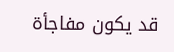قد يكون مفاجأة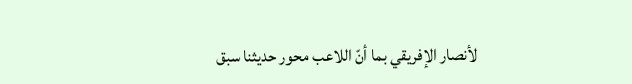لأنصار الإفريقي بما أنّ اللاعب محور حديثنا سبق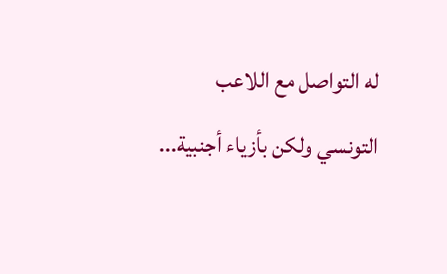له التواصل مع اللاعب التونسي ولكن بأزياء أجنبية...